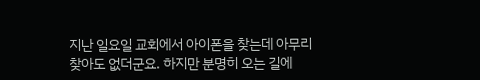지난 일요일 교회에서 아이폰을 찾는데 아무리 찾아도 없더군요. 하지만 분명히 오는 길에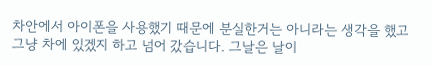차안에서 아이폰을 사용했기 때문에 분실한거는 아니라는 생각을 했고 그냥 차에 있겠지 하고 넘어 갔습니다. 그날은 날이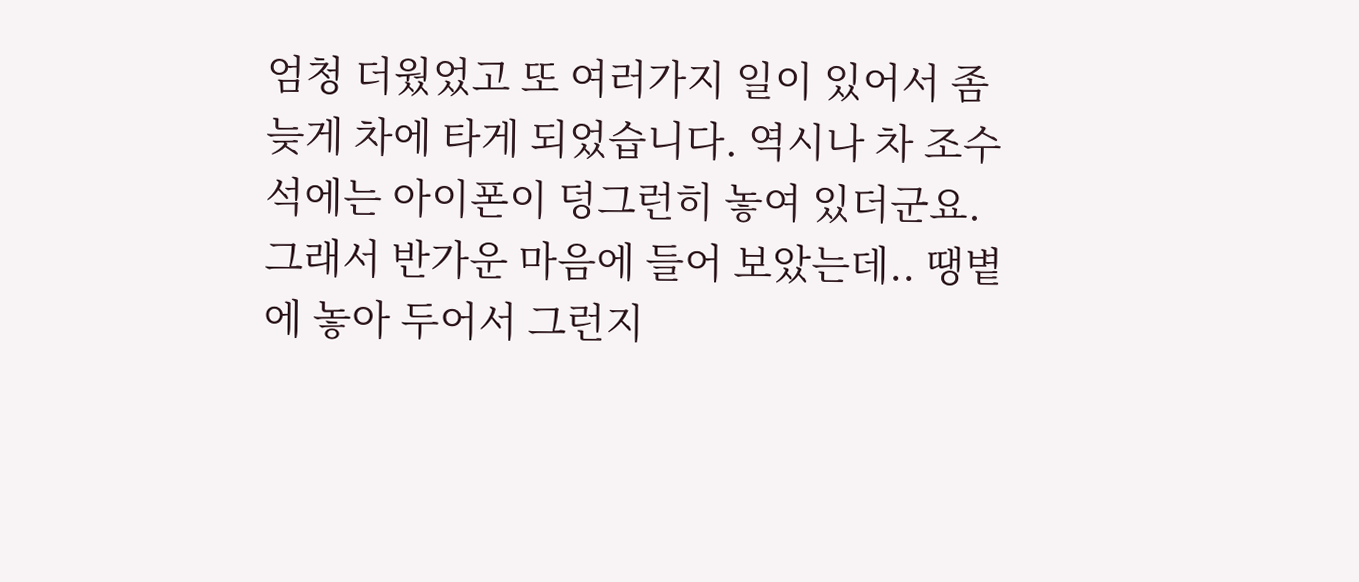엄청 더웠었고 또 여러가지 일이 있어서 좀 늦게 차에 타게 되었습니다. 역시나 차 조수석에는 아이폰이 덩그런히 놓여 있더군요. 그래서 반가운 마음에 들어 보았는데.. 땡볕에 놓아 두어서 그런지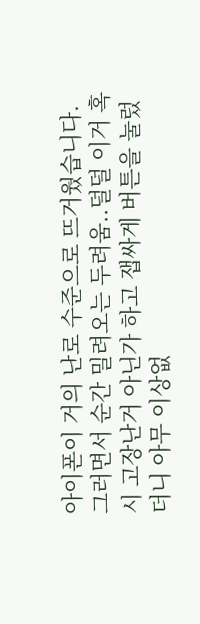아이폰이 거의 난로 수준으로 뜨거웠습니다. 그러면서 순간 밀려오는 두려움..덜덜 이거 혹시 고장난거 아닌가 하고 잽싸게 버튼을 눌렀더니 아무 이상없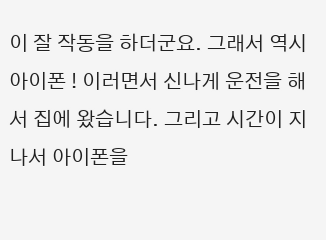이 잘 작동을 하더군요. 그래서 역시 아이폰 ! 이러면서 신나게 운전을 해서 집에 왔습니다. 그리고 시간이 지나서 아이폰을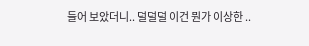들어 보았더니.. 덜덜덜 이건 뭔가 이상한 ..